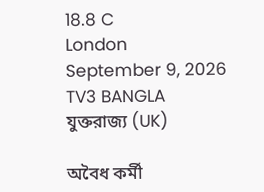18.8 C
London
September 9, 2026
TV3 BANGLA
যুক্তরাজ্য (UK)

অবৈধ কর্মী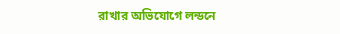রাখার অভিযোগে লন্ডনে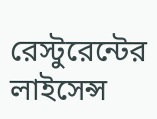রেস্টুরেন্টের লাইসেন্স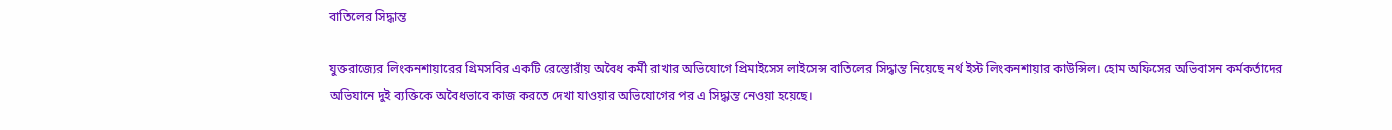বাতিলের সিদ্ধান্ত

যুক্তরাজ্যের লিংকনশায়ারের গ্রিমসবির একটি রেস্তোরাঁয় অবৈধ কর্মী রাখার অভিযোগে প্রিমাইসেস লাইসেন্স বাতিলের সিদ্ধান্ত নিয়েছে নর্থ ইস্ট লিংকনশায়ার কাউন্সিল। হোম অফিসের অভিবাসন কর্মকর্তাদের অভিযানে দুই ব্যক্তিকে অবৈধভাবে কাজ করতে দেখা যাওয়ার অভিযোগের পর এ সিদ্ধান্ত নেওয়া হয়েছে।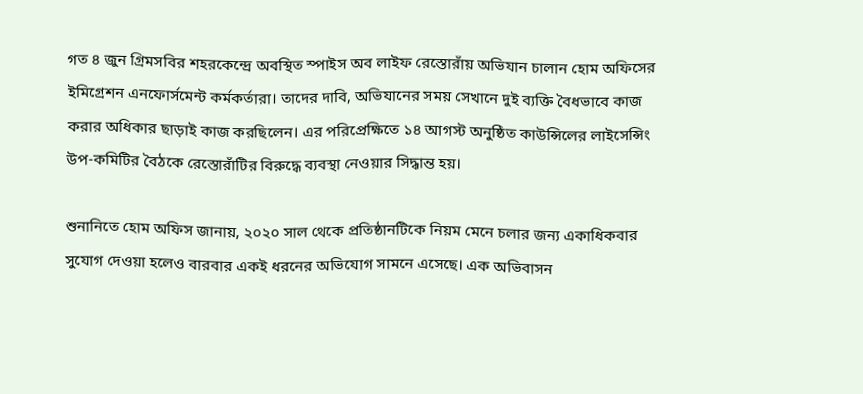গত ৪ জুন গ্রিমসবির শহরকেন্দ্রে অবস্থিত স্পাইস অব লাইফ রেস্তোরাঁয় অভিযান চালান হোম অফিসের ইমিগ্রেশন এনফোর্সমেন্ট কর্মকর্তারা। তাদের দাবি, অভিযানের সময় সেখানে দুই ব্যক্তি বৈধভাবে কাজ করার অধিকার ছাড়াই কাজ করছিলেন। এর পরিপ্রেক্ষিতে ১৪ আগস্ট অনুষ্ঠিত কাউন্সিলের লাইসেন্সিং উপ-কমিটির বৈঠকে রেস্তোরাঁটির বিরুদ্ধে ব্যবস্থা নেওয়ার সিদ্ধান্ত হয়।

শুনানিতে হোম অফিস জানায়, ২০২০ সাল থেকে প্রতিষ্ঠানটিকে নিয়ম মেনে চলার জন্য একাধিকবার সুযোগ দেওয়া হলেও বারবার একই ধরনের অভিযোগ সামনে এসেছে। এক অভিবাসন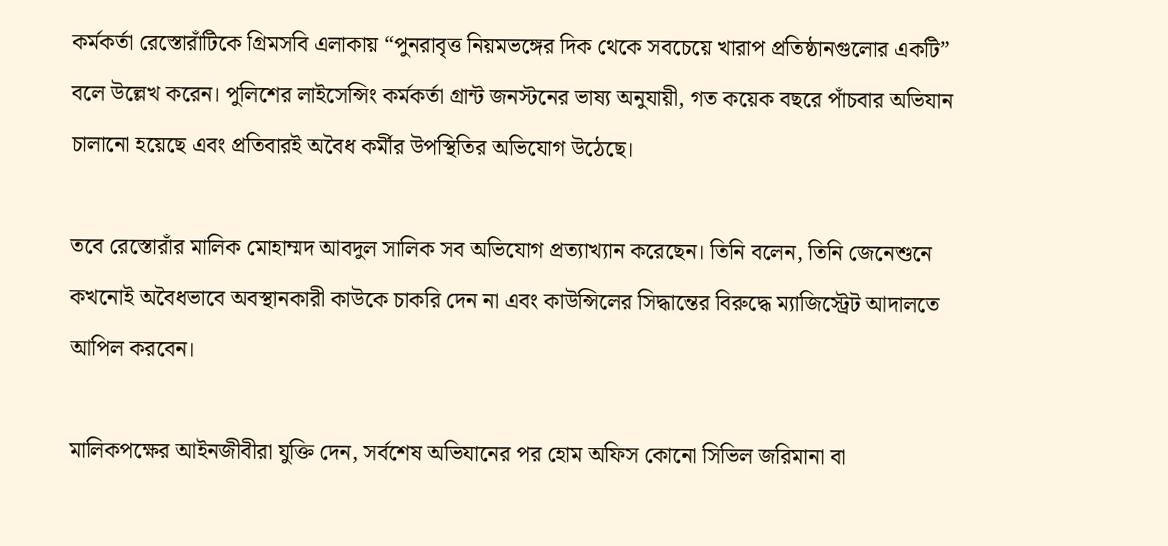কর্মকর্তা রেস্তোরাঁটিকে গ্রিমসবি এলাকায় “পুনরাবৃত্ত নিয়মভঙ্গের দিক থেকে সবচেয়ে খারাপ প্রতিষ্ঠানগুলোর একটি” বলে উল্লেখ করেন। পুলিশের লাইসেন্সিং কর্মকর্তা গ্রান্ট জনস্টনের ভাষ্য অনুযায়ী, গত কয়েক বছরে পাঁচবার অভিযান চালানো হয়েছে এবং প্রতিবারই অবৈধ কর্মীর উপস্থিতির অভিযোগ উঠেছে।

তবে রেস্তোরাঁর মালিক মোহাম্মদ আবদুল সালিক সব অভিযোগ প্রত্যাখ্যান করেছেন। তিনি বলেন, তিনি জেনেশুনে কখনোই অবৈধভাবে অবস্থানকারী কাউকে চাকরি দেন না এবং কাউন্সিলের সিদ্ধান্তের বিরুদ্ধে ম্যাজিস্ট্রেট আদালতে আপিল করবেন।

মালিকপক্ষের আইনজীবীরা যুক্তি দেন, সর্বশেষ অভিযানের পর হোম অফিস কোনো সিভিল জরিমানা বা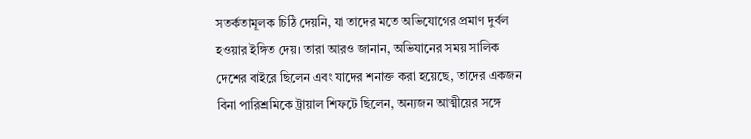সতর্কতামূলক চিঠি দেয়নি, যা তাদের মতে অভিযোগের প্রমাণ দুর্বল হওয়ার ইঙ্গিত দেয়। তারা আরও জানান, অভিযানের সময় সালিক দেশের বাইরে ছিলেন এবং যাদের শনাক্ত করা হয়েছে, তাদের একজন বিনা পারিশ্রমিকে ট্রায়াল শিফটে ছিলেন, অন্যজন আত্মীয়ের সঙ্গে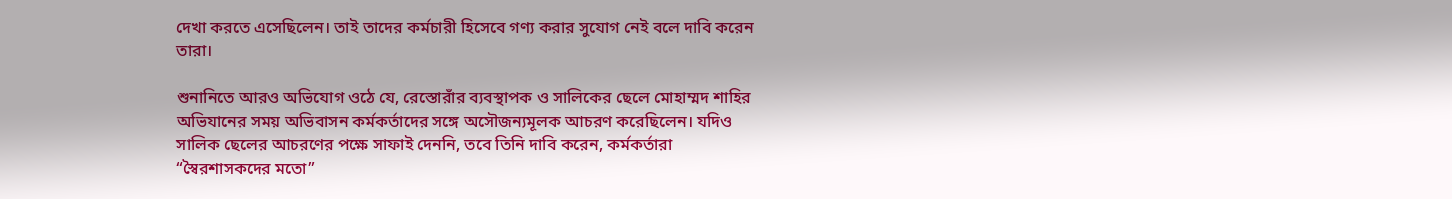দেখা করতে এসেছিলেন। তাই তাদের কর্মচারী হিসেবে গণ্য করার সুযোগ নেই বলে দাবি করেন তারা।

শুনানিতে আরও অভিযোগ ওঠে যে, রেস্তোরাঁর ব্যবস্থাপক ও সালিকের ছেলে মোহাম্মদ শাহির অভিযানের সময় অভিবাসন কর্মকর্তাদের সঙ্গে অসৌজন্যমূলক আচরণ করেছিলেন। যদিও সালিক ছেলের আচরণের পক্ষে সাফাই দেননি, তবে তিনি দাবি করেন, কর্মকর্তারা “স্বৈরশাসকদের মতো”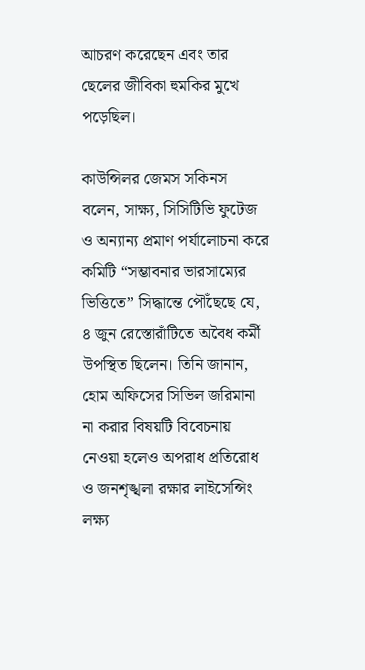আচরণ করেছেন এবং তার ছেলের জীবিকা হুমকির মুখে পড়েছিল।

কাউন্সিলর জেমস সকিনস বলেন, সাক্ষ্য, সিসিটিভি ফুটেজ ও অন্যান্য প্রমাণ পর্যালোচনা করে কমিটি “সম্ভাবনার ভারসাম্যের ভিত্তিতে” সিদ্ধান্তে পৌঁছেছে যে, ৪ জুন রেস্তোরাঁটিতে অবৈধ কর্মী উপস্থিত ছিলেন। তিনি জানান, হোম অফিসের সিভিল জরিমানা না করার বিষয়টি বিবেচনায় নেওয়া হলেও অপরাধ প্রতিরোধ ও জনশৃঙ্খলা রক্ষার লাইসেন্সিং লক্ষ্য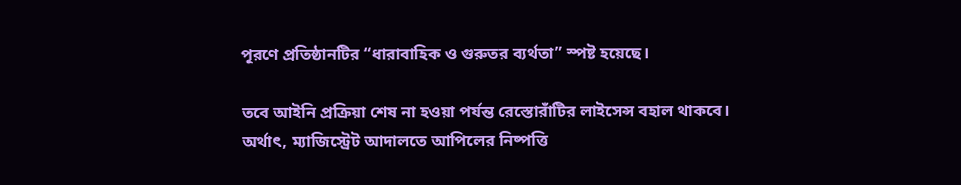পূরণে প্রতিষ্ঠানটির “ধারাবাহিক ও গুরুতর ব্যর্থতা” স্পষ্ট হয়েছে।

তবে আইনি প্রক্রিয়া শেষ না হওয়া পর্যন্ত রেস্তোরাঁটির লাইসেন্স বহাল থাকবে। অর্থাৎ, ম্যাজিস্ট্রেট আদালতে আপিলের নিষ্পত্তি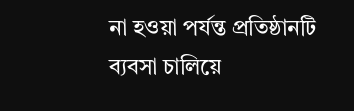না হওয়া পর্যন্ত প্রতিষ্ঠানটি ব্যবসা চালিয়ে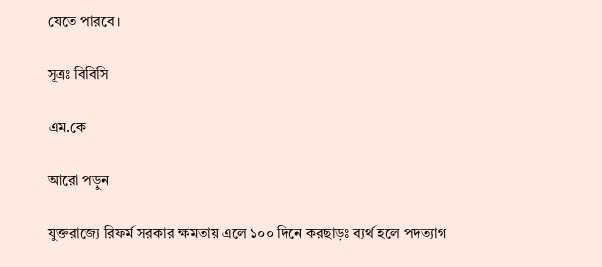যেতে পারবে।

সূত্রঃ বিবিসি

এম.কে

আরো পড়ুন

যুক্তরাজ্যে রিফর্ম সরকার ক্ষমতায় এলে ১০০ দিনে করছাড়ঃ ব্যর্থ হলে পদত্যাগ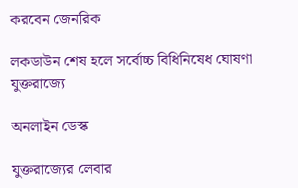করবেন জেনরিক

লকডাউন শেষ হলে সর্বোচ্চ বিধিনিষেধ ঘোষণা যুক্তরাজ্যে

অনলাইন ডেস্ক

যুক্তরাজ্যের লেবার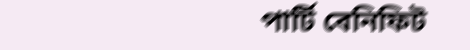পার্টি বেনিফিট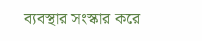ব্যবস্থার সংস্কার করে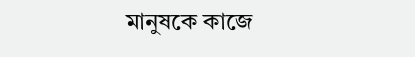মানুষকে কাজে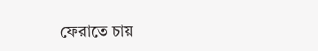ফেরাতে চায়